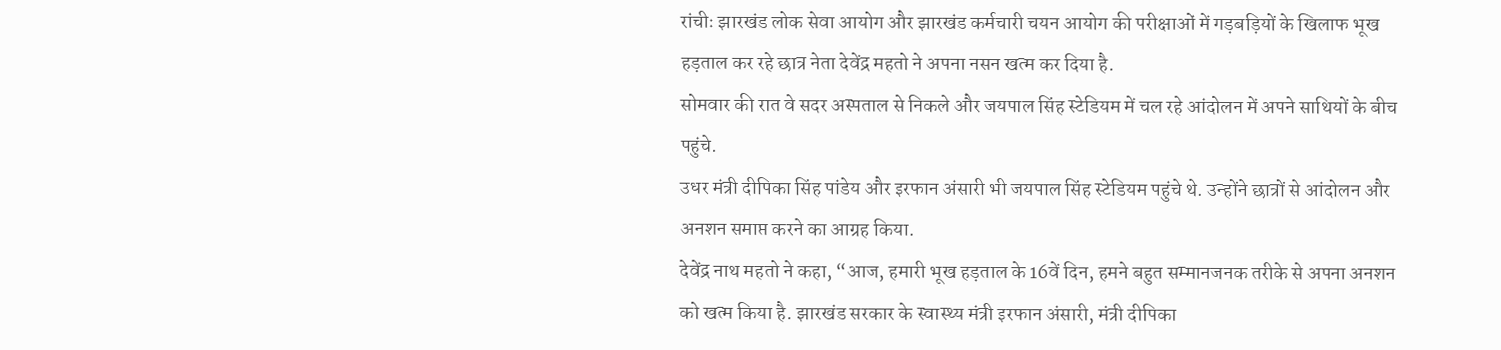रांचीः झारखंड लोक सेवा आयोग और झारखंड कर्मचारी चयन आयोग की परीक्षाओं में गड़बड़ियों के खिलाफ भूख हड़ताल कर रहे छात्र नेता देवेंद्र महतो ने अपना नसन खत्म कर दिया है.
सोमवार की रात वे सदर अस्पताल से निकले और जयपाल सिंह स्टेडियम में चल रहे आंदोलन में अपने साथियों के बीच पहुंचे.
उधर मंत्री दीपिका सिंह पांडेय और इरफान अंसारी भी जयपाल सिंह स्टेडियम पहुंचे थे. उन्होंने छात्रों से आंदोलन और अनशन समाप्त करने का आग्रह किया.
देवेंद्र नाथ महतो ने कहा, “आज, हमारी भूख हड़ताल के 16वें दिन, हमने बहुत सम्मानजनक तरीके से अपना अनशन को खत्म किया है. झारखंड सरकार के स्वास्थ्य मंत्री इरफान अंसारी, मंत्री दीपिका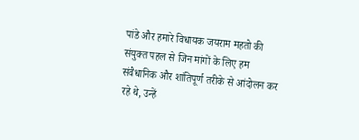पांडे और हमारे विधायक जयराम महतो की संयुक्त पहल से जिन मांगों के लिए हम संवैधानिक और शांतिपूर्ण तरीके से आंदोलन कर रहे थे, उन्हें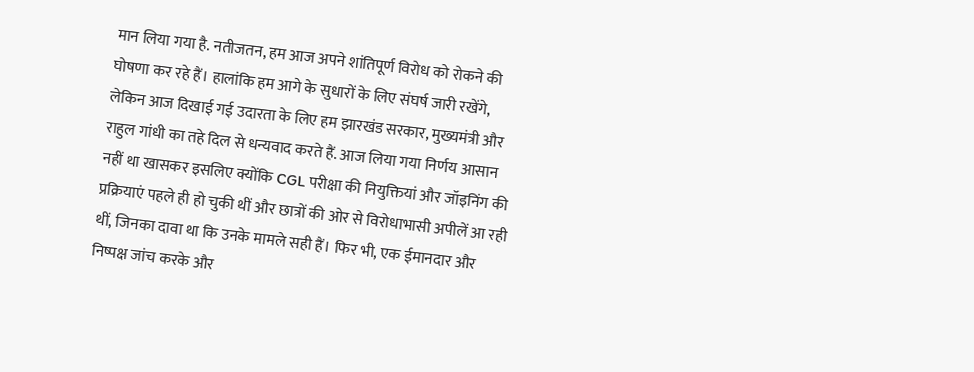मान लिया गया है. नतीजतन, हम आज अपने शांतिपूर्ण विरोध को रोकने की घोषणा कर रहे हैं। हालांकि हम आगे के सुधारों के लिए संघर्ष जारी रखेंगे, लेकिन आज दिखाई गई उदारता के लिए हम झारखंड सरकार, मुख्यमंत्री और राहुल गांधी का तहे दिल से धन्यवाद करते हैं. आज लिया गया निर्णय आसान नहीं था खासकर इसलिए क्योंकि CGL परीक्षा की नियुक्तियां और जॉइनिंग की प्रक्रियाएं पहले ही हो चुकी थीं और छात्रों की ओर से विरोधाभासी अपीलें आ रही थीं, जिनका दावा था कि उनके मामले सही हैं। फिर भी, एक ईमानदार और निष्पक्ष जांच करके और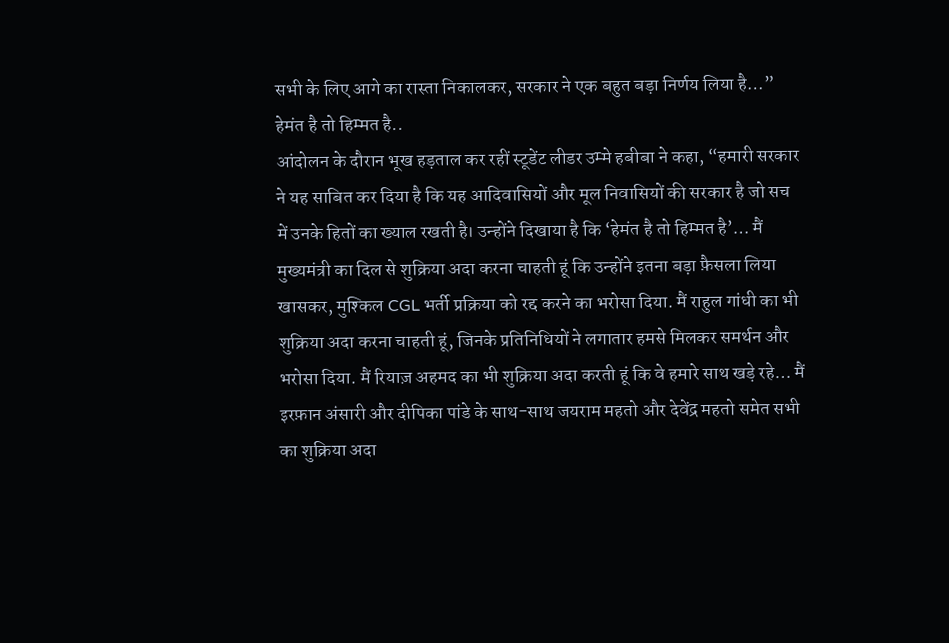सभी के लिए आगे का रास्ता निकालकर, सरकार ने एक बहुत बड़ा निर्णय लिया है…”
हेमंत है तो हिम्मत है..
आंदोलन के दौरान भूख हड़ताल कर रहीं स्टूडेंट लीडर उम्मे हबीबा ने कहा, “हमारी सरकार ने यह साबित कर दिया है कि यह आदिवासियों और मूल निवासियों की सरकार है जो सच में उनके हितों का ख्याल रखती है। उन्होंने दिखाया है कि ‘हेमंत है तो हिम्मत है’… मैं मुख्यमंत्री का दिल से शुक्रिया अदा करना चाहती हूं कि उन्होंने इतना बड़ा फ़ैसला लिया खासकर, मुश्किल CGL भर्ती प्रक्रिया को रद्द करने का भरोसा दिया. मैं राहुल गांधी का भी शुक्रिया अदा करना चाहती हूं, जिनके प्रतिनिधियों ने लगातार हमसे मिलकर समर्थन और भरोसा दिया. मैं रियाज़ अहमद का भी शुक्रिया अदा करती हूं कि वे हमारे साथ खड़े रहे… मैं इरफ़ान अंसारी और दीपिका पांडे के साथ-साथ जयराम महतो और देवेंद्र महतो समेत सभी का शुक्रिया अदा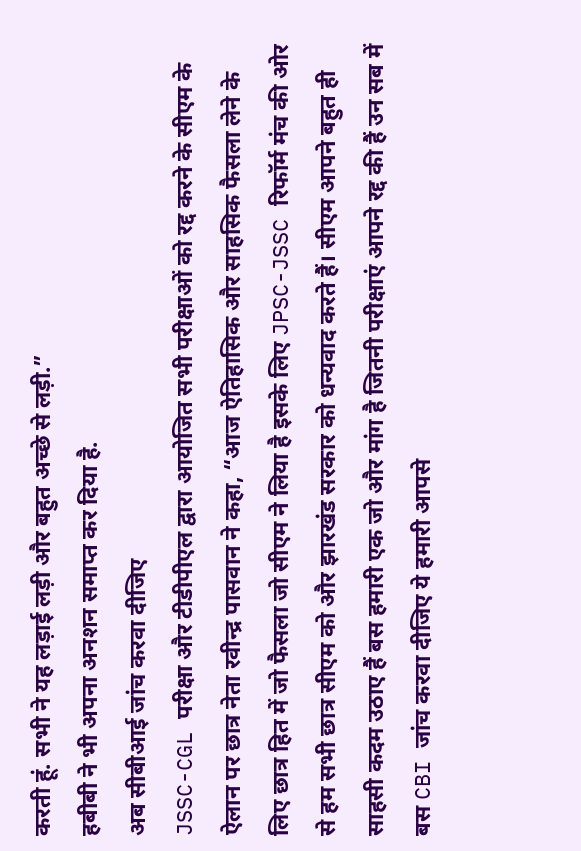करती हूं. सभी ने यह लड़ाई लड़ी और बहुत अच्छे से लड़ी.”
हबीबी ने भी अपना अनशन समाप्त कर दिया है.
अब सीबीआई जांच करवा दीजिए
JSSC-CGL परीक्षा और टीडीपीएल द्वारा आयोजित सभी परीक्षाओं को रद्द करने के सीएम के ऐलान पर छात्र नेता रवीन्द्र पासवान ने कहा, “आज ऐतिहासिक और साहसिक फैसला लेने के लिए छात्र हित में जो फैसला जो सीएम ने लिया है इसके लिए JPSC-JSSC रिफॉर्म मंच की ओर से हम सभी छात्र सीएम को और झारखंड सरकार को धन्यवाद करते हैं। सीएम आपने बहुत ही साहसी कदम उठाए हैं बस हमारी एक जो और मांग है जितनी परीक्षाएं आपने रद्द की हैं उन सब में बस CBI जांच करवा दीजिए ये हमारी आपसे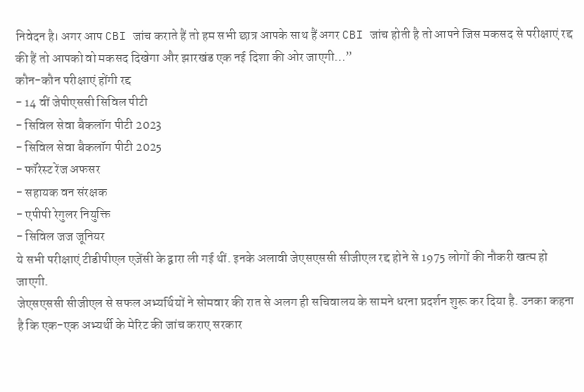निवेदन है। अगर आप CBI जांच कराते हैं तो हम सभी छात्र आपके साथ हैं अगर CBI जांच होती है तो आपने जिस मकसद से परीक्षाएं रद्द की हैं तो आपको वो मकसद दिखेगा और झारखंड एक नई दिशा की ओर जाएगी…”
कौन-कौन परीक्षाएं होंगी रद्द
- 14 वीं जेपीएससी सिविल पीटी
- सिविल सेवा बैकलॉग पीटी 2023
- सिविल सेवा बैकलॉग पीटी 2025
- फॉरेस्ट रेंज अफसर
- सहायक वन संरक्षक
- एपीपी रेगुलर नियुक्ति
- सिविल जज जूनियर
ये सभी परीक्षाएं टीडीपीएल एजेंसी के द्वारा ली गई थीं. इनके अलावी जेएसएससी सीजीएल रद्द होने से 1975 लोगों की नौकरी खत्म हो जाएगी.
जेएसएससी सीजीएल से सफल अभ्यर्थियों ने सोमवार की रात से अलग ही सचिवालय के सामने धरना प्रदर्शन शुरू कर दिया है. उनका कहना है कि एक-एक अभ्यर्थी के मेरिट की जांच कराए सरकार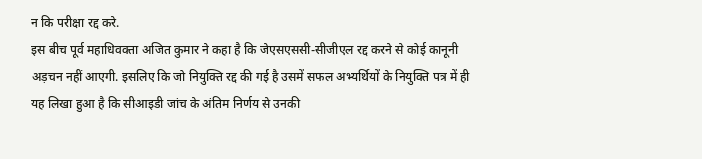न कि परीक्षा रद्द करे.
इस बीच पूर्व महाधिवक्ता अजित कुमार ने कहा है कि जेएसएससी-सीजीएल रद्द करने से कोई कानूनी अड़चन नहीं आएगी. इसलिए कि जो नियुक्ति रद्द की गई है उसमें सफल अभ्यर्थियों के नियुक्ति पत्र में ही यह लिखा हुआ है कि सीआइडी जांच के अंतिम निर्णय से उनकी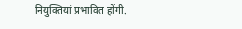नियुक्तियां प्रभावित होंगी.